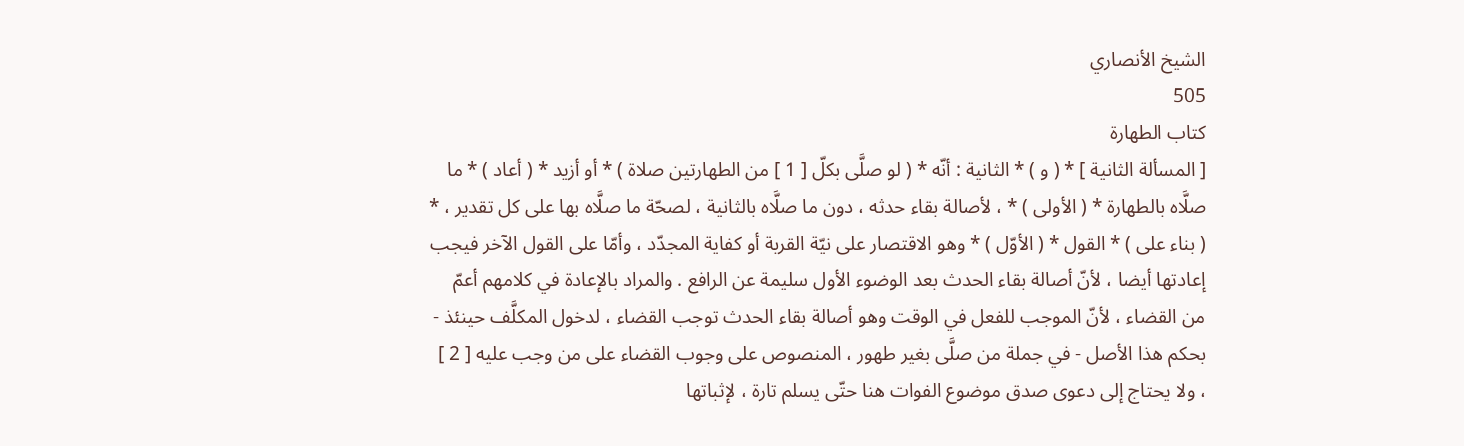الشيخ الأنصاري
505
كتاب الطهارة
[ المسألة الثانية ] * ( و ) * الثانية : أنّه * ( لو صلَّى بكلّ [ 1 ] من الطهارتين صلاة ) * أو أزيد * ( أعاد ) * ما صلَّاه بالطهارة * ( الأولى ) * ، لأصالة بقاء حدثه ، دون ما صلَّاه بالثانية ، لصحّة ما صلَّاه بها على كل تقدير ، * ( بناء على ) * القول * ( الأوّل ) * وهو الاقتصار على نيّة القربة أو كفاية المجدّد ، وأمّا على القول الآخر فيجب إعادتها أيضا ، لأنّ أصالة بقاء الحدث بعد الوضوء الأول سليمة عن الرافع . والمراد بالإعادة في كلامهم أعمّ من القضاء ، لأنّ الموجب للفعل في الوقت وهو أصالة بقاء الحدث توجب القضاء ، لدخول المكلَّف حينئذ - بحكم هذا الأصل - في جملة من صلَّى بغير طهور ، المنصوص على وجوب القضاء على من وجب عليه [ 2 ] ، ولا يحتاج إلى دعوى صدق موضوع الفوات هنا حتّى يسلم تارة ، لإثباتها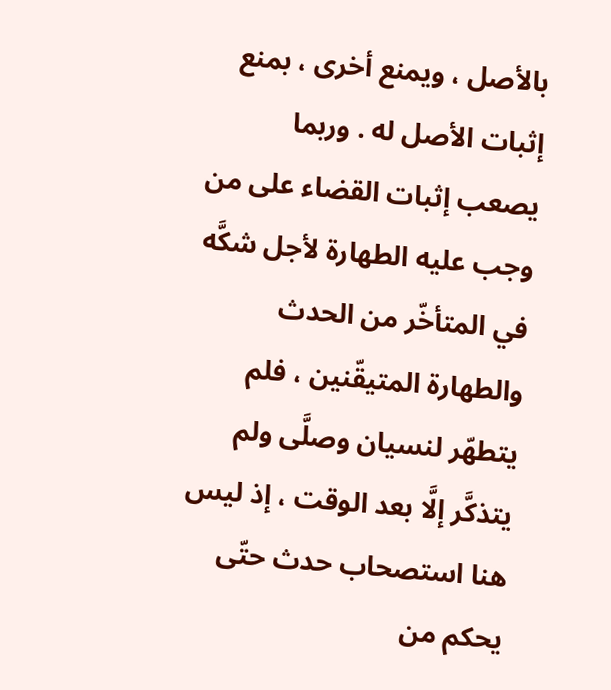بالأصل ، ويمنع أخرى ، بمنع إثبات الأصل له . وربما يصعب إثبات القضاء على من وجب عليه الطهارة لأجل شكَّه في المتأخّر من الحدث والطهارة المتيقّنين ، فلم يتطهّر لنسيان وصلَّى ولم يتذكَّر إلَّا بعد الوقت ، إذ ليس هنا استصحاب حدث حتّى يحكم من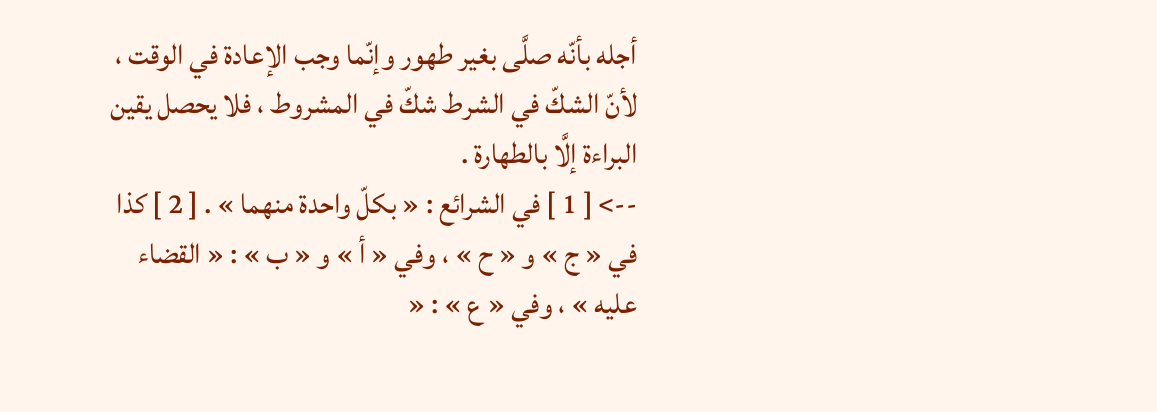أجله بأنّه صلَّى بغير طهور وإنّما وجب الإعادة في الوقت ، لأنّ الشكّ في الشرط شكّ في المشروط ، فلا يحصل يقين البراءة إلَّا بالطهارة .
--> [ 1 ] في الشرائع : « بكلّ واحدة منهما » . [ 2 ] كذا في « ج » و « ح » ، وفي « أ » و « ب » : « القضاء عليه » ، وفي « ع » : «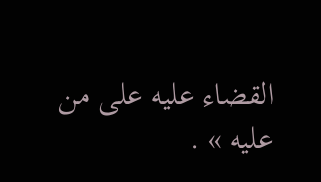القضاء عليه على من عليه » .